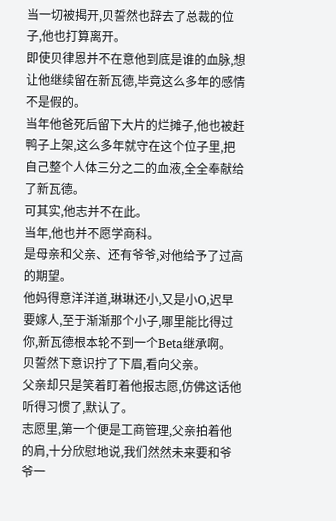当一切被揭开,贝誓然也辞去了总裁的位子,他也打算离开。
即使贝律恩并不在意他到底是谁的血脉,想让他继续留在新瓦德,毕竟这么多年的感情不是假的。
当年他爸死后留下大片的烂摊子,他也被赶鸭子上架,这么多年就守在这个位子里,把自己整个人体三分之二的血液,全全奉献给了新瓦德。
可其实,他志并不在此。
当年,他也并不愿学商科。
是母亲和父亲、还有爷爷,对他给予了过高的期望。
他妈得意洋洋道,琳琳还小,又是小O,迟早要嫁人,至于渐渐那个小子,哪里能比得过你,新瓦德根本轮不到一个Beta继承啊。
贝誓然下意识拧了下眉,看向父亲。
父亲却只是笑着盯着他报志愿,仿佛这话他听得习惯了,默认了。
志愿里,第一个便是工商管理,父亲拍着他的肩,十分欣慰地说,我们然然未来要和爷爷一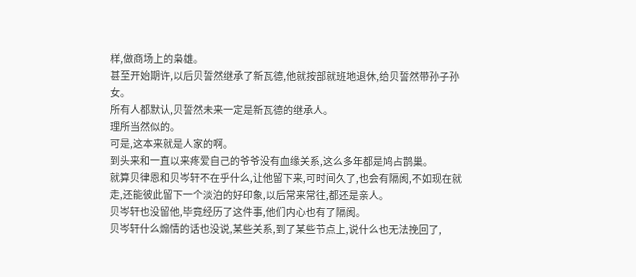样,做商场上的枭雄。
甚至开始期许,以后贝誓然继承了新瓦德,他就按部就班地退休,给贝誓然带孙子孙女。
所有人都默认,贝誓然未来一定是新瓦德的继承人。
理所当然似的。
可是,这本来就是人家的啊。
到头来和一直以来疼爱自己的爷爷没有血缘关系,这么多年都是鸠占鹊巢。
就算贝律恩和贝岑轩不在乎什么,让他留下来,可时间久了,也会有隔阂,不如现在就走,还能彼此留下一个淡泊的好印象,以后常来常往,都还是亲人。
贝岑轩也没留他,毕竟经历了这件事,他们内心也有了隔阂。
贝岑轩什么煽情的话也没说,某些关系,到了某些节点上,说什么也无法挽回了,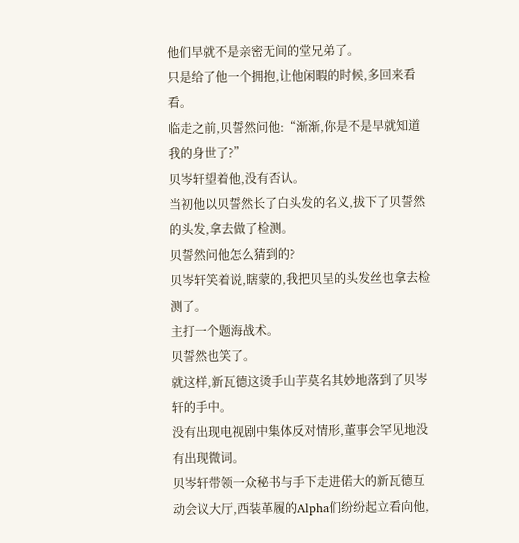他们早就不是亲密无间的堂兄弟了。
只是给了他一个拥抱,让他闲暇的时候,多回来看看。
临走之前,贝誓然问他:“渐渐,你是不是早就知道我的身世了?”
贝岑轩望着他,没有否认。
当初他以贝誓然长了白头发的名义,拔下了贝誓然的头发,拿去做了检测。
贝誓然问他怎么猜到的?
贝岑轩笑着说,瞎蒙的,我把贝呈的头发丝也拿去检测了。
主打一个题海战术。
贝誓然也笑了。
就这样,新瓦德这烫手山芋莫名其妙地落到了贝岑轩的手中。
没有出现电视剧中集体反对情形,董事会罕见地没有出现微词。
贝岑轩带领一众秘书与手下走进偌大的新瓦德互动会议大厅,西装革履的Alpha们纷纷起立看向他,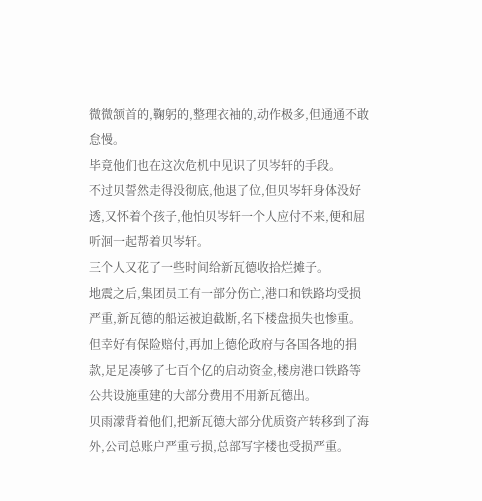微微颔首的,鞠躬的,整理衣袖的,动作极多,但通通不敢怠慢。
毕竟他们也在这次危机中见识了贝岑轩的手段。
不过贝誓然走得没彻底,他退了位,但贝岑轩身体没好透,又怀着个孩子,他怕贝岑轩一个人应付不来,便和屈听洄一起帮着贝岑轩。
三个人又花了一些时间给新瓦德收拾烂摊子。
地震之后,集团员工有一部分伤亡,港口和铁路均受损严重,新瓦德的船运被迫截断,名下楼盘损失也惨重。
但幸好有保险赔付,再加上德伦政府与各国各地的捐款,足足凑够了七百个亿的启动资金,楼房港口铁路等公共设施重建的大部分费用不用新瓦德出。
贝雨濛背着他们,把新瓦德大部分优质资产转移到了海外,公司总账户严重亏损,总部写字楼也受损严重。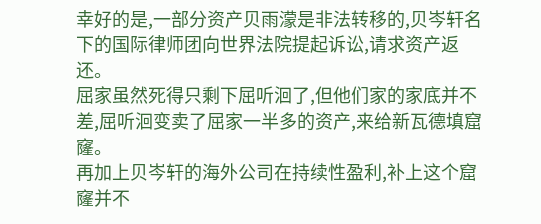幸好的是,一部分资产贝雨濛是非法转移的,贝岑轩名下的国际律师团向世界法院提起诉讼,请求资产返还。
屈家虽然死得只剩下屈听洄了,但他们家的家底并不差,屈听洄变卖了屈家一半多的资产,来给新瓦德填窟窿。
再加上贝岑轩的海外公司在持续性盈利,补上这个窟窿并不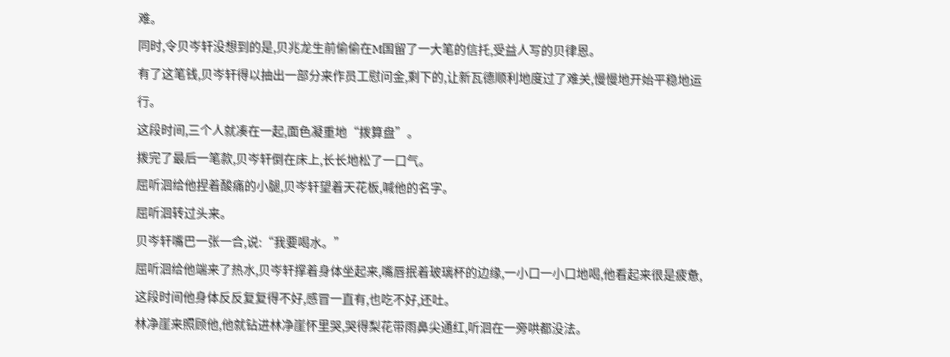难。
同时,令贝岑轩没想到的是,贝兆龙生前偷偷在M国留了一大笔的信托,受益人写的贝律恩。
有了这笔钱,贝岑轩得以抽出一部分来作员工慰问金,剩下的,让新瓦德顺利地度过了难关,慢慢地开始平稳地运行。
这段时间,三个人就凑在一起,面色凝重地“拨算盘”。
拨完了最后一笔款,贝岑轩倒在床上,长长地松了一口气。
屈听洄给他捏着酸痛的小腿,贝岑轩望着天花板,喊他的名字。
屈听洄转过头来。
贝岑轩嘴巴一张一合,说:“我要喝水。”
屈听洄给他端来了热水,贝岑轩撑着身体坐起来,嘴唇抿着玻璃杯的边缘,一小口一小口地喝,他看起来很是疲惫,这段时间他身体反反复复得不好,感冒一直有,也吃不好,还吐。
林净崖来照顾他,他就钻进林净崖怀里哭,哭得梨花带雨鼻尖通红,听洄在一旁哄都没法。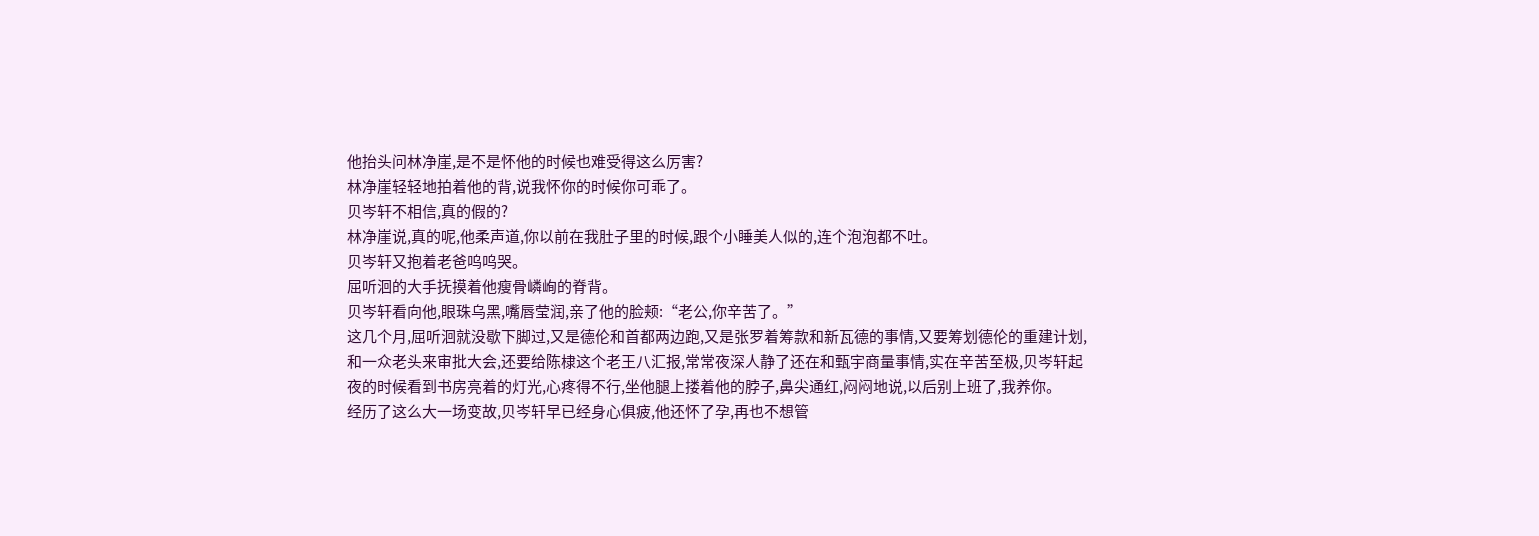他抬头问林净崖,是不是怀他的时候也难受得这么厉害?
林净崖轻轻地拍着他的背,说我怀你的时候你可乖了。
贝岑轩不相信,真的假的?
林净崖说,真的呢,他柔声道,你以前在我肚子里的时候,跟个小睡美人似的,连个泡泡都不吐。
贝岑轩又抱着老爸呜呜哭。
屈听洄的大手抚摸着他瘦骨嶙峋的脊背。
贝岑轩看向他,眼珠乌黑,嘴唇莹润,亲了他的脸颊:“老公,你辛苦了。”
这几个月,屈听洄就没歇下脚过,又是德伦和首都两边跑,又是张罗着筹款和新瓦德的事情,又要筹划德伦的重建计划,和一众老头来审批大会,还要给陈棣这个老王八汇报,常常夜深人静了还在和甄宇商量事情,实在辛苦至极,贝岑轩起夜的时候看到书房亮着的灯光,心疼得不行,坐他腿上搂着他的脖子,鼻尖通红,闷闷地说,以后别上班了,我养你。
经历了这么大一场变故,贝岑轩早已经身心俱疲,他还怀了孕,再也不想管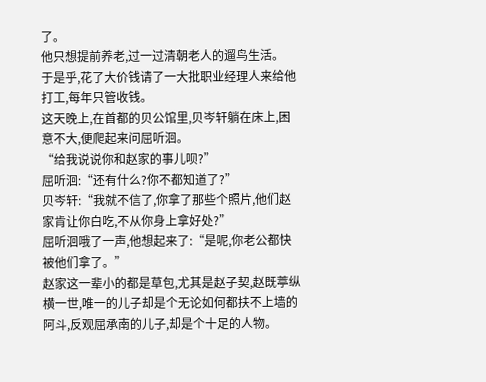了。
他只想提前养老,过一过清朝老人的遛鸟生活。
于是乎,花了大价钱请了一大批职业经理人来给他打工,每年只管收钱。
这天晚上,在首都的贝公馆里,贝岑轩躺在床上,困意不大,便爬起来问屈听洄。
“给我说说你和赵家的事儿呗?”
屈听洄:“还有什么?你不都知道了?”
贝岑轩:“我就不信了,你拿了那些个照片,他们赵家肯让你白吃,不从你身上拿好处?”
屈听洄哦了一声,他想起来了:“是呢,你老公都快被他们拿了。”
赵家这一辈小的都是草包,尤其是赵子契,赵既葶纵横一世,唯一的儿子却是个无论如何都扶不上墙的阿斗,反观屈承南的儿子,却是个十足的人物。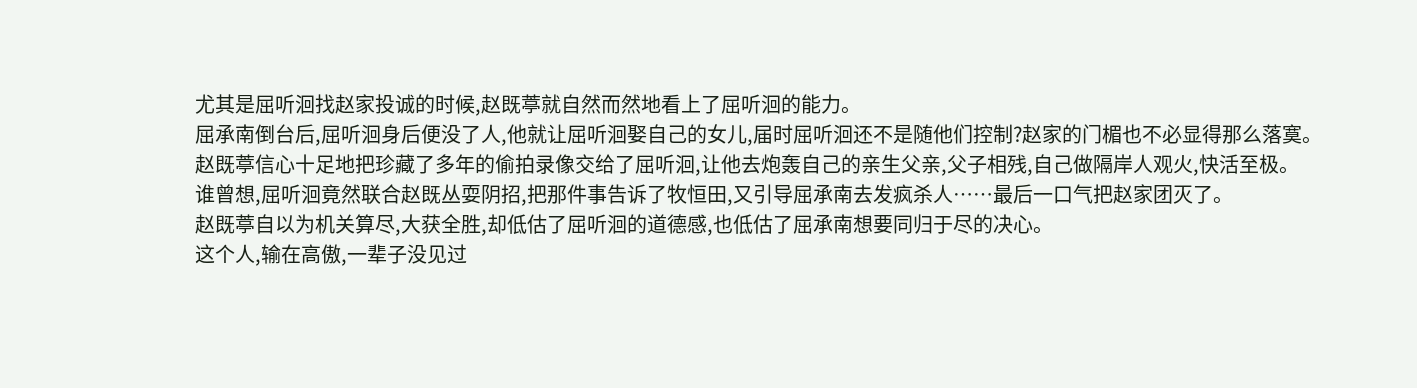尤其是屈听洄找赵家投诚的时候,赵既葶就自然而然地看上了屈听洄的能力。
屈承南倒台后,屈听洄身后便没了人,他就让屈听洄娶自己的女儿,届时屈听洄还不是随他们控制?赵家的门楣也不必显得那么落寞。
赵既葶信心十足地把珍藏了多年的偷拍录像交给了屈听洄,让他去炮轰自己的亲生父亲,父子相残,自己做隔岸人观火,快活至极。
谁曾想,屈听洄竟然联合赵既丛耍阴招,把那件事告诉了牧恒田,又引导屈承南去发疯杀人……最后一口气把赵家团灭了。
赵既葶自以为机关算尽,大获全胜,却低估了屈听洄的道德感,也低估了屈承南想要同归于尽的决心。
这个人,输在高傲,一辈子没见过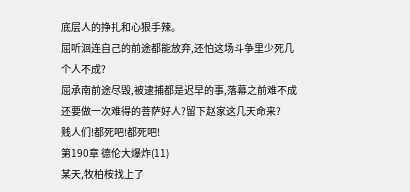底层人的挣扎和心狠手辣。
屈听洄连自己的前途都能放弃,还怕这场斗争里少死几个人不成?
屈承南前途尽毁,被逮捕都是迟早的事,落幕之前难不成还要做一次难得的菩萨好人?留下赵家这几天命来?
贱人们!都死吧!都死吧!
第190章 德伦大爆炸(11)
某天,牧柏桉找上了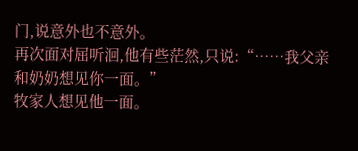门,说意外也不意外。
再次面对屈听洄,他有些茫然,只说:“……我父亲和奶奶想见你一面。”
牧家人想见他一面。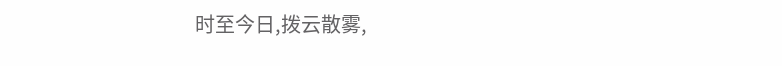时至今日,拨云散雾,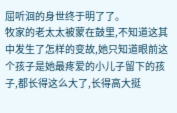屈听洄的身世终于明了了。
牧家的老太太被蒙在鼓里,不知道这其中发生了怎样的变故,她只知道眼前这个孩子是她最疼爱的小儿子留下的孩子,都长得这么大了,长得高大挺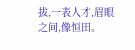拔,一表人才,眉眼之间,像恒田。